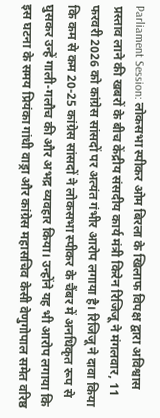Parliament Session: लोकसभा स्पीकर ओम बिरला के खिलाफ विपक्ष द्वारा अविश्वास प्रस्ताव लाने की खबरों के बीच केंद्रीय संसदीय कार्य मंत्री किरेन रिजिजू ने मंगलवार, 11 फरवरी 2026 को कांग्रेस सांसदों पर अत्यंत गंभीर आरोप लगाया है। रिजिजू ने दावा किया कि कम से कम 20-25 कांग्रेस सांसदों ने लोकसभा स्पीकर के चैंबर में अनधिकृत रूप से घुसकर उन्हें गाली-गलौच की और अभद्र व्यवहार किया। उन्होंने यह भी आरोप लगाया कि इस घटना के समय प्रियंका गांधी वाड्रा और कांग्रेस महासचिव केसी वेणुगोपाल समेत वरिष्ठ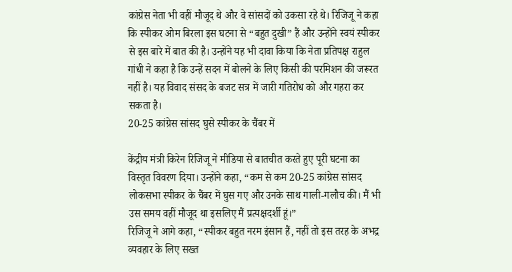कांग्रेस नेता भी वहीं मौजूद थे और वे सांसदों को उकसा रहे थे। रिजिजू ने कहा कि स्पीकर ओम बिरला इस घटना से “बहुत दुखी” हैं और उन्होंने स्वयं स्पीकर से इस बारे में बात की है। उन्होंने यह भी दावा किया कि नेता प्रतिपक्ष राहुल गांधी ने कहा है कि उन्हें सदन में बोलने के लिए किसी की परमिशन की जरूरत नहीं है। यह विवाद संसद के बजट सत्र में जारी गतिरोध को और गहरा कर सकता है।
20-25 कांग्रेस सांसद घुसे स्पीकर के चैंबर में

केंद्रीय मंत्री किरेन रिजिजू ने मीडिया से बातचीत करते हुए पूरी घटना का विस्तृत विवरण दिया। उन्होंने कहा, “कम से कम 20-25 कांग्रेस सांसद लोकसभा स्पीकर के चैंबर में घुस गए और उनके साथ गाली-गलौच की। मैं भी उस समय वहीं मौजूद था इसलिए मैं प्रत्यक्षदर्शी हूं।”
रिजिजू ने आगे कहा, “स्पीकर बहुत नरम इंसान हैं, नहीं तो इस तरह के अभद्र व्यवहार के लिए सख्त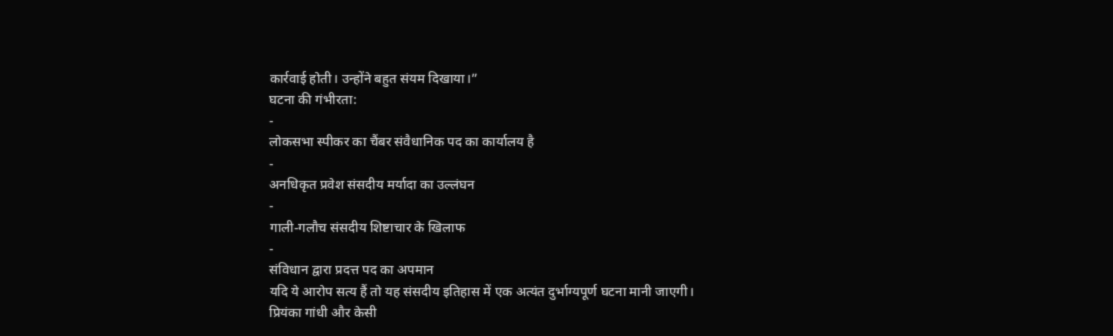कार्रवाई होती। उन्होंने बहुत संयम दिखाया।”
घटना की गंभीरता:
-
लोकसभा स्पीकर का चैंबर संवैधानिक पद का कार्यालय है
-
अनधिकृत प्रवेश संसदीय मर्यादा का उल्लंघन
-
गाली-गलौच संसदीय शिष्टाचार के खिलाफ
-
संविधान द्वारा प्रदत्त पद का अपमान
यदि ये आरोप सत्य हैं तो यह संसदीय इतिहास में एक अत्यंत दुर्भाग्यपूर्ण घटना मानी जाएगी।
प्रियंका गांधी और केसी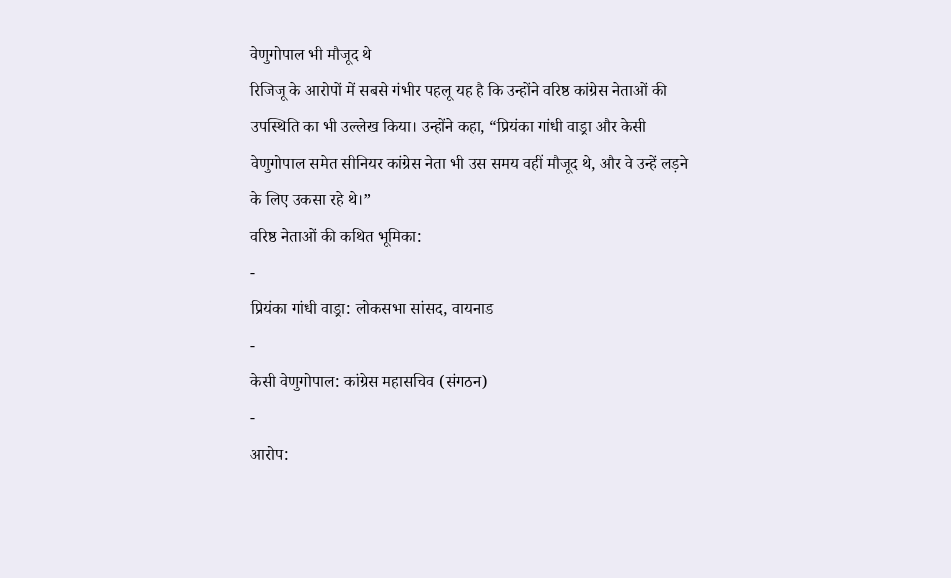वेणुगोपाल भी मौजूद थे
रिजिजू के आरोपों में सबसे गंभीर पहलू यह है कि उन्होंने वरिष्ठ कांग्रेस नेताओं की उपस्थिति का भी उल्लेख किया। उन्होंने कहा, “प्रियंका गांधी वाड्रा और केसी वेणुगोपाल समेत सीनियर कांग्रेस नेता भी उस समय वहीं मौजूद थे, और वे उन्हें लड़ने के लिए उकसा रहे थे।”
वरिष्ठ नेताओं की कथित भूमिका:
-
प्रियंका गांधी वाड्रा: लोकसभा सांसद, वायनाड
-
केसी वेणुगोपाल: कांग्रेस महासचिव (संगठन)
-
आरोप: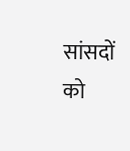सांसदों को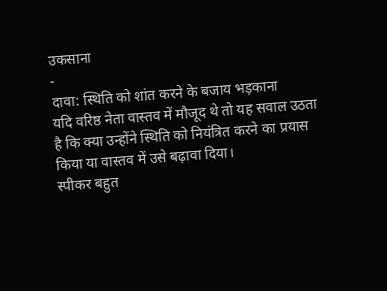उकसाना
-
दावा: स्थिति को शांत करने के बजाय भड़काना
यदि वरिष्ठ नेता वास्तव में मौजूद थे तो यह सवाल उठता है कि क्या उन्होंने स्थिति को नियंत्रित करने का प्रयास किया या वास्तव में उसे बढ़ावा दिया।
स्पीकर बहुत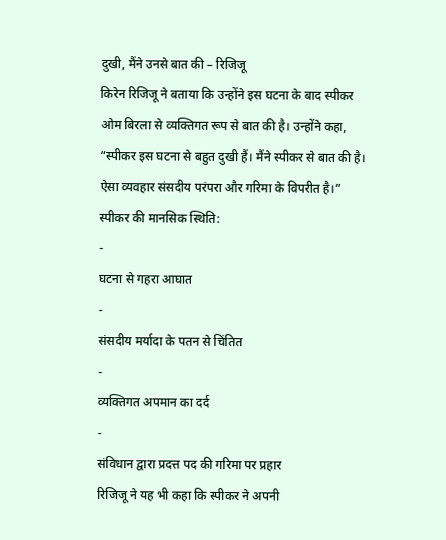दुखी, मैंने उनसे बात की – रिजिजू
किरेन रिजिजू ने बताया कि उन्होंने इस घटना के बाद स्पीकर ओम बिरला से व्यक्तिगत रूप से बात की है। उन्होंने कहा, “स्पीकर इस घटना से बहुत दुखी हैं। मैंने स्पीकर से बात की है। ऐसा व्यवहार संसदीय परंपरा और गरिमा के विपरीत है।”
स्पीकर की मानसिक स्थिति:
-
घटना से गहरा आघात
-
संसदीय मर्यादा के पतन से चिंतित
-
व्यक्तिगत अपमान का दर्द
-
संविधान द्वारा प्रदत्त पद की गरिमा पर प्रहार
रिजिजू ने यह भी कहा कि स्पीकर ने अपनी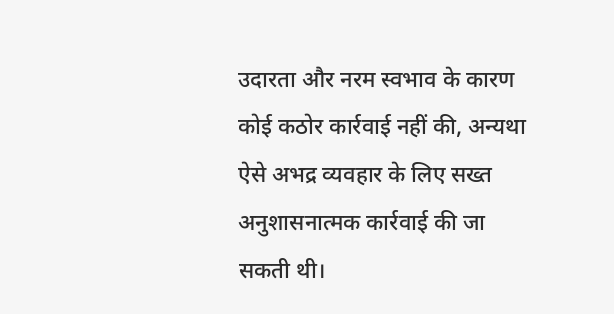उदारता और नरम स्वभाव के कारण कोई कठोर कार्रवाई नहीं की, अन्यथा ऐसे अभद्र व्यवहार के लिए सख्त अनुशासनात्मक कार्रवाई की जा सकती थी।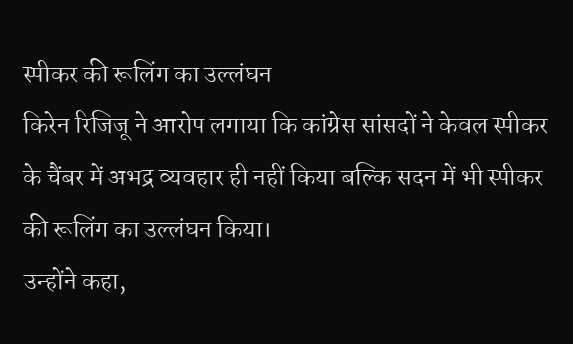स्पीकर की रूलिंग का उल्लंघन
किरेन रिजिजू ने आरोप लगाया कि कांग्रेस सांसदों ने केवल स्पीकर के चैंबर में अभद्र व्यवहार ही नहीं किया बल्कि सदन में भी स्पीकर की रूलिंग का उल्लंघन किया।
उन्होंने कहा,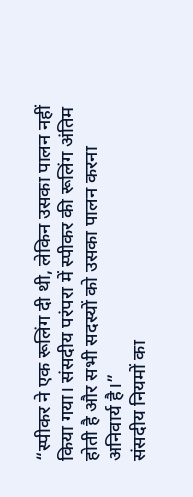“स्पीकर ने एक रूलिंग दी थी, लेकिन उसका पालन नहीं किया गया। संसदीय परंपरा में स्पीकर की रूलिंग अंतिम होती है और सभी सदस्यों को उसका पालन करना अनिवार्य है।”
संसदीय नियमों का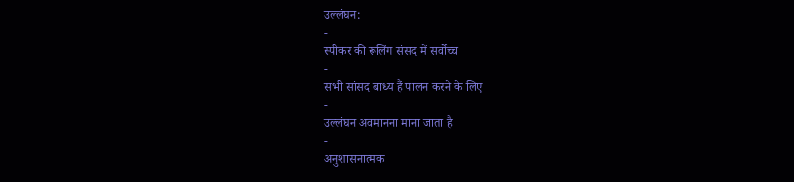उल्लंघन:
-
स्पीकर की रूलिंग संसद में सर्वोच्च
-
सभी सांसद बाध्य हैं पालन करने के लिए
-
उल्लंघन अवमानना माना जाता है
-
अनुशासनात्मक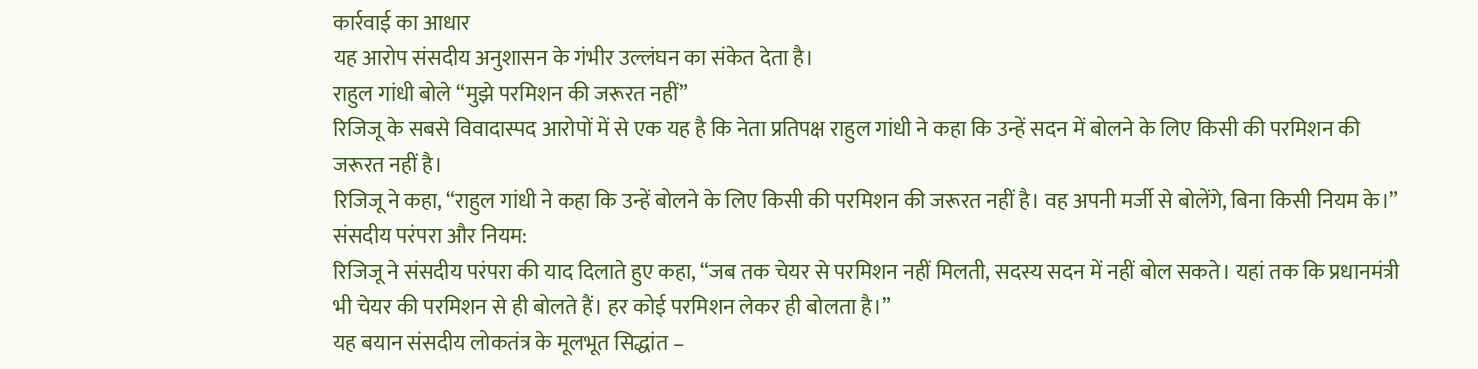कार्रवाई का आधार
यह आरोप संसदीय अनुशासन के गंभीर उल्लंघन का संकेत देता है।
राहुल गांधी बोले “मुझे परमिशन की जरूरत नहीं”
रिजिजू के सबसे विवादास्पद आरोपों में से एक यह है कि नेता प्रतिपक्ष राहुल गांधी ने कहा कि उन्हें सदन में बोलने के लिए किसी की परमिशन की जरूरत नहीं है।
रिजिजू ने कहा, “राहुल गांधी ने कहा कि उन्हें बोलने के लिए किसी की परमिशन की जरूरत नहीं है। वह अपनी मर्जी से बोलेंगे, बिना किसी नियम के।”
संसदीय परंपरा और नियम:
रिजिजू ने संसदीय परंपरा की याद दिलाते हुए कहा, “जब तक चेयर से परमिशन नहीं मिलती, सदस्य सदन में नहीं बोल सकते। यहां तक कि प्रधानमंत्री भी चेयर की परमिशन से ही बोलते हैं। हर कोई परमिशन लेकर ही बोलता है।”
यह बयान संसदीय लोकतंत्र के मूलभूत सिद्धांत –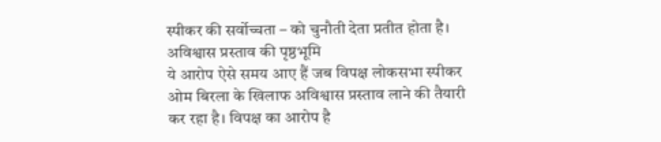स्पीकर की सर्वोच्चता – को चुनौती देता प्रतीत होता है।
अविश्वास प्रस्ताव की पृष्ठभूमि
ये आरोप ऐसे समय आए हैं जब विपक्ष लोकसभा स्पीकर ओम बिरला के खिलाफ अविश्वास प्रस्ताव लाने की तैयारी कर रहा है। विपक्ष का आरोप है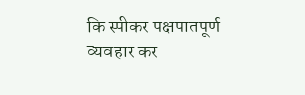कि स्पीकर पक्षपातपूर्ण व्यवहार कर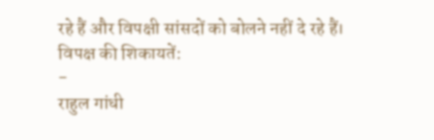रहे हैं और विपक्षी सांसदों को बोलने नहीं दे रहे हैं।
विपक्ष की शिकायतें:
-
राहुल गांधी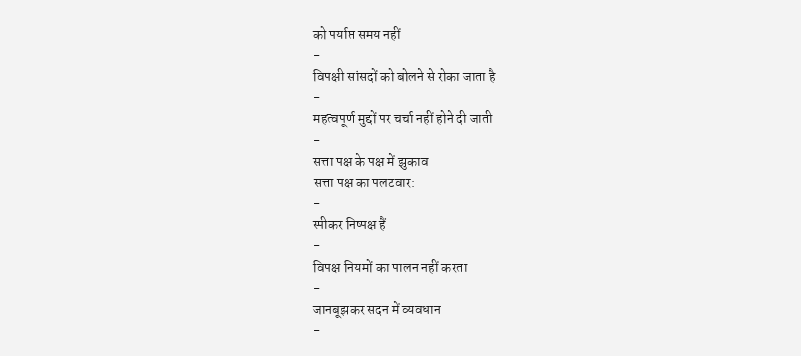को पर्याप्त समय नहीं
-
विपक्षी सांसदों को बोलने से रोका जाता है
-
महत्वपूर्ण मुद्दों पर चर्चा नहीं होने दी जाती
-
सत्ता पक्ष के पक्ष में झुकाव
सत्ता पक्ष का पलटवार:
-
स्पीकर निष्पक्ष हैं
-
विपक्ष नियमों का पालन नहीं करता
-
जानबूझकर सदन में व्यवधान
-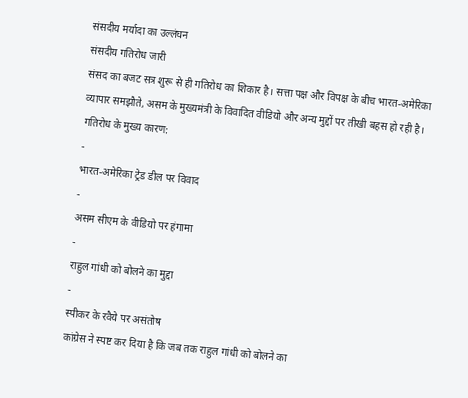संसदीय मर्यादा का उल्लंघन
संसदीय गतिरोध जारी
संसद का बजट सत्र शुरू से ही गतिरोध का शिकार है। सत्ता पक्ष और विपक्ष के बीच भारत-अमेरिका व्यापार समझौते, असम के मुख्यमंत्री के विवादित वीडियो और अन्य मुद्दों पर तीखी बहस हो रही है।
गतिरोध के मुख्य कारण:
-
भारत-अमेरिका ट्रेड डील पर विवाद
-
असम सीएम के वीडियो पर हंगामा
-
राहुल गांधी को बोलने का मुद्दा
-
स्पीकर के रवैये पर असंतोष
कांग्रेस ने स्पष्ट कर दिया है कि जब तक राहुल गांधी को बोलने का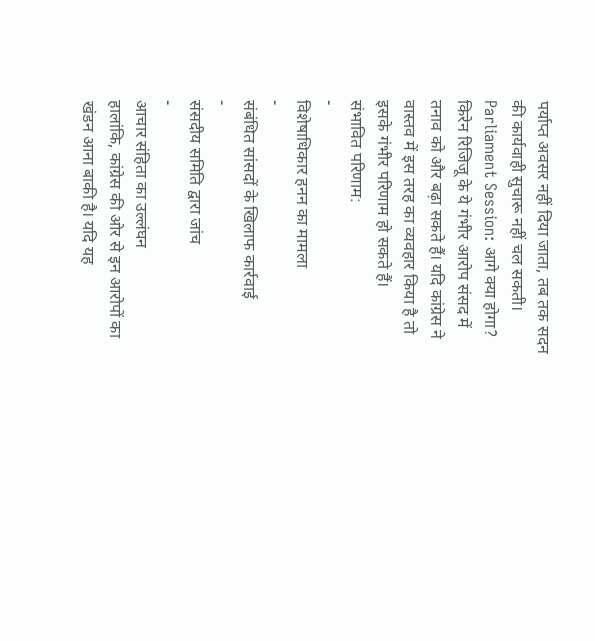पर्याप्त अवसर नहीं दिया जाता, तब तक सदन की कार्यवाही सुचारू नहीं चल सकती।
Parliament Session: आगे क्या होगा?
किरेन रिजिजू के ये गंभीर आरोप संसद में तनाव को और बढ़ा सकते हैं। यदि कांग्रेस ने वास्तव में इस तरह का व्यवहार किया है तो इसके गंभीर परिणाम हो सकते हैं।
संभावित परिणाम:
-
विशेषाधिकार हनन का मामला
-
संबंधित सांसदों के खिलाफ कार्रवाई
-
संसदीय समिति द्वारा जांच
-
आचार संहिता का उल्लंघन
हालांकि, कांग्रेस की ओर से इन आरोपों का खंडन आना बाकी है। यदि यह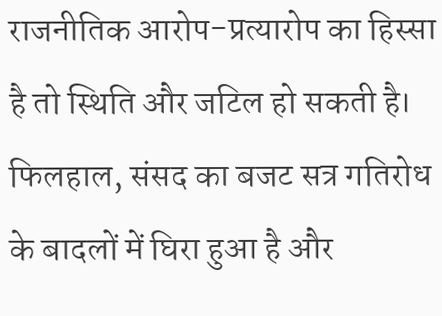राजनीतिक आरोप-प्रत्यारोप का हिस्सा है तो स्थिति और जटिल हो सकती है। फिलहाल, संसद का बजट सत्र गतिरोध के बादलों में घिरा हुआ है और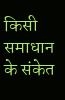किसी समाधान के संकेत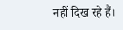नहीं दिख रहे हैं।